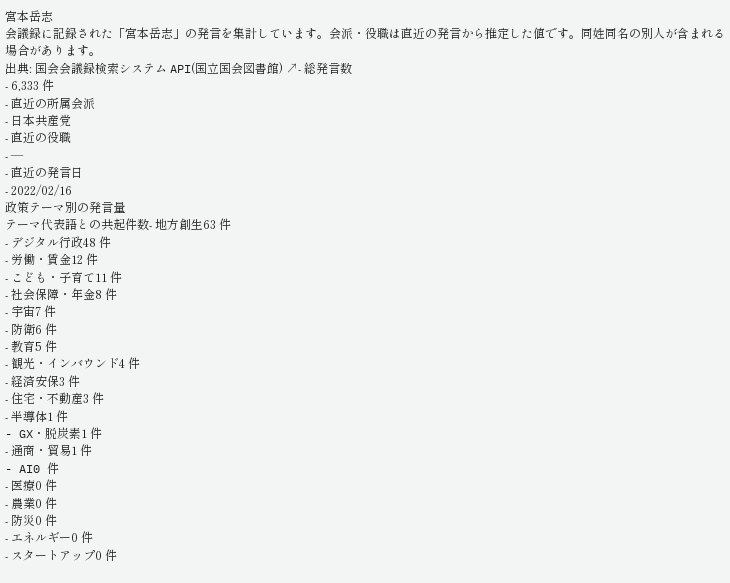宮本岳志
会議録に記録された「宮本岳志」の発言を集計しています。会派・役職は直近の発言から推定した値です。同姓同名の別人が含まれる場合があります。
出典: 国会会議録検索システム API(国立国会図書館) ↗- 総発言数
- 6,333 件
- 直近の所属会派
- 日本共産党
- 直近の役職
- —
- 直近の発言日
- 2022/02/16
政策テーマ別の発言量
テーマ代表語との共起件数- 地方創生63 件
- デジタル行政48 件
- 労働・賃金12 件
- こども・子育て11 件
- 社会保障・年金8 件
- 宇宙7 件
- 防衛6 件
- 教育5 件
- 観光・インバウンド4 件
- 経済安保3 件
- 住宅・不動産3 件
- 半導体1 件
- GX・脱炭素1 件
- 通商・貿易1 件
- AI0 件
- 医療0 件
- 農業0 件
- 防災0 件
- エネルギー0 件
- スタートアップ0 件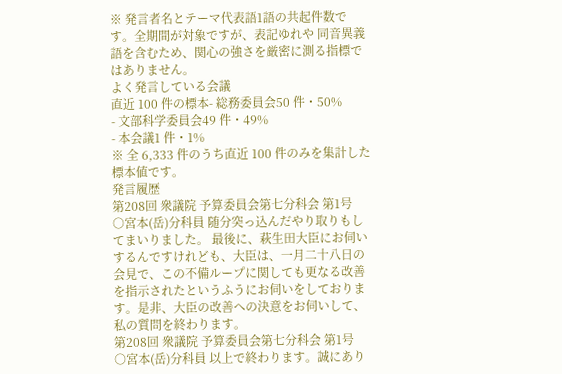※ 発言者名とテーマ代表語1語の共起件数です。全期間が対象ですが、表記ゆれや 同音異義語を含むため、関心の強さを厳密に測る指標ではありません。
よく発言している会議
直近 100 件の標本- 総務委員会50 件・50%
- 文部科学委員会49 件・49%
- 本会議1 件・1%
※ 全 6,333 件のうち直近 100 件のみを集計した標本値です。
発言履歴
第208回 衆議院 予算委員会第七分科会 第1号
○宮本(岳)分科員 随分突っ込んだやり取りもしてまいりました。 最後に、萩生田大臣にお伺いするんですけれども、大臣は、一月二十八日の会見で、この不備ループに関しても更なる改善を指示されたというふうにお伺いをしております。是非、大臣の改善への決意をお伺いして、私の質問を終わります。
第208回 衆議院 予算委員会第七分科会 第1号
○宮本(岳)分科員 以上で終わります。誠にあり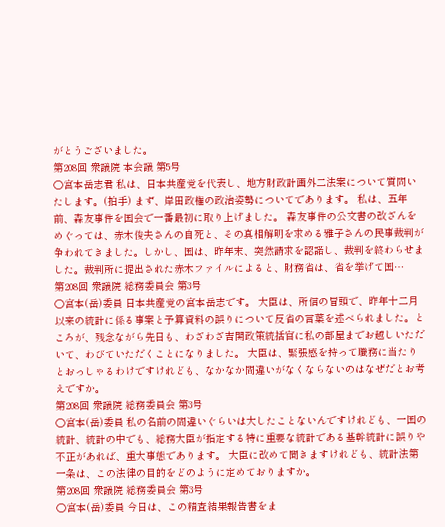がとうございました。
第208回 衆議院 本会議 第5号
○宮本岳志君 私は、日本共産党を代表し、地方財政計画外二法案について質問いたします。(拍手) まず、岸田政権の政治姿勢についてであります。 私は、五年前、森友事件を国会で一番最初に取り上げました。 森友事件の公文書の改ざんをめぐっては、赤木俊夫さんの自死と、その真相解明を求める雅子さんの民事裁判が争われてきました。しかし、国は、昨年末、突然請求を認諾し、裁判を終わらせました。裁判所に提出された赤木ファイルによると、財務省は、省を挙げて国…
第208回 衆議院 総務委員会 第3号
○宮本(岳)委員 日本共産党の宮本岳志です。 大臣は、所信の冒頭で、昨年十二月以来の統計に係る事案と予算資料の誤りについて反省の言葉を述べられました。ところが、残念ながら先日も、わざわざ吉開政策統括官に私の部屋までお越しいただいて、わびていただくことになりました。 大臣は、緊張感を持って職務に当たりとおっしゃるわけですけれども、なかなか間違いがなくならないのはなぜだとお考えですか。
第208回 衆議院 総務委員会 第3号
○宮本(岳)委員 私の名前の間違いぐらいは大したことないんですけれども、一国の統計、統計の中でも、総務大臣が指定する特に重要な統計である基幹統計に誤りや不正があれば、重大事態であります。 大臣に改めて聞きますけれども、統計法第一条は、この法律の目的をどのように定めておりますか。
第208回 衆議院 総務委員会 第3号
○宮本(岳)委員 今日は、この精査結果報告書をま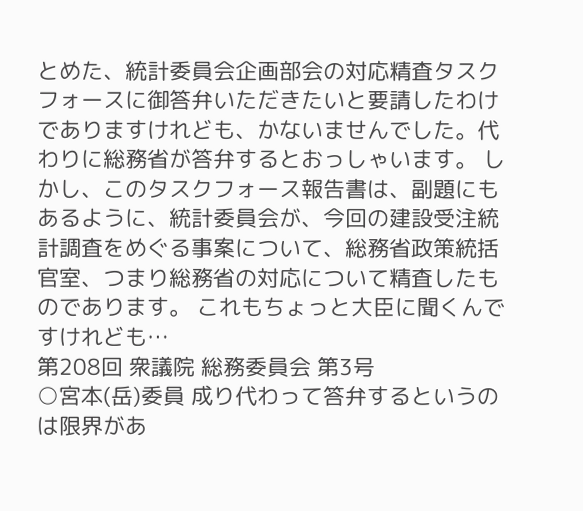とめた、統計委員会企画部会の対応精査タスクフォースに御答弁いただきたいと要請したわけでありますけれども、かないませんでした。代わりに総務省が答弁するとおっしゃいます。 しかし、このタスクフォース報告書は、副題にもあるように、統計委員会が、今回の建設受注統計調査をめぐる事案について、総務省政策統括官室、つまり総務省の対応について精査したものであります。 これもちょっと大臣に聞くんですけれども…
第208回 衆議院 総務委員会 第3号
○宮本(岳)委員 成り代わって答弁するというのは限界があ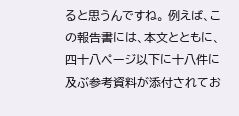ると思うんですね。 例えば、この報告書には、本文とともに、四十八ページ以下に十八件に及ぶ参考資料が添付されてお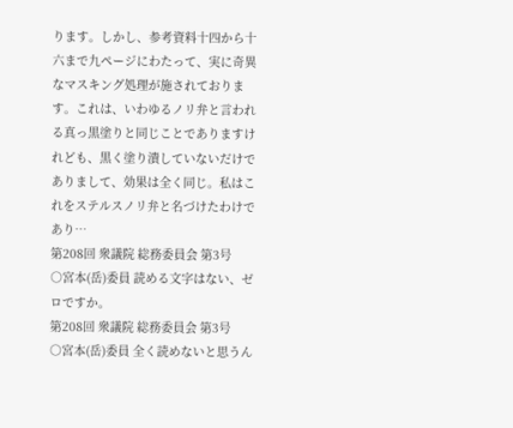ります。しかし、参考資料十四から十六まで九ページにわたって、実に奇異なマスキング処理が施されております。これは、いわゆるノリ弁と言われる真っ黒塗りと同じことでありますけれども、黒く塗り潰していないだけでありまして、効果は全く同じ。私はこれをステルスノリ弁と名づけたわけであり…
第208回 衆議院 総務委員会 第3号
○宮本(岳)委員 読める文字はない、ゼロですか。
第208回 衆議院 総務委員会 第3号
○宮本(岳)委員 全く読めないと思うん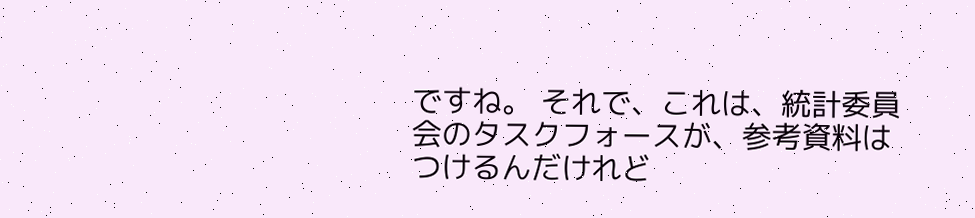ですね。 それで、これは、統計委員会のタスクフォースが、参考資料はつけるんだけれど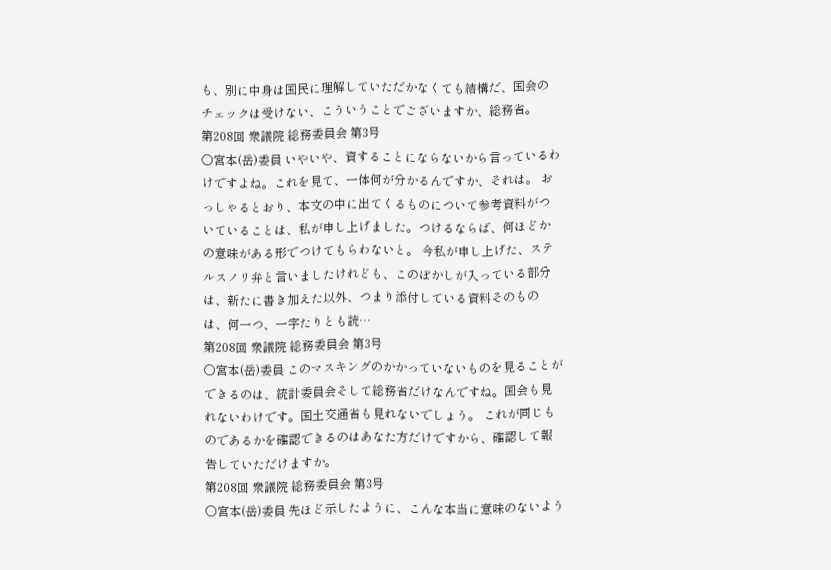も、別に中身は国民に理解していただかなくても結構だ、国会のチェックは受けない、こういうことでございますか、総務省。
第208回 衆議院 総務委員会 第3号
○宮本(岳)委員 いやいや、資することにならないから言っているわけですよね。これを見て、一体何が分かるんですか、それは。 おっしゃるとおり、本文の中に出てくるものについて参考資料がついていることは、私が申し上げました。つけるならば、何ほどかの意味がある形でつけてもらわないと。 今私が申し上げた、ステルスノリ弁と言いましたけれども、このぼかしが入っている部分は、新たに書き加えた以外、つまり添付している資料そのものは、何一つ、一字たりとも読…
第208回 衆議院 総務委員会 第3号
○宮本(岳)委員 このマスキングのかかっていないものを見ることができるのは、統計委員会そして総務省だけなんですね。国会も見れないわけです。国土交通省も見れないでしょう。 これが同じものであるかを確認できるのはあなた方だけですから、確認して報告していただけますか。
第208回 衆議院 総務委員会 第3号
○宮本(岳)委員 先ほど示したように、こんな本当に意味のないよう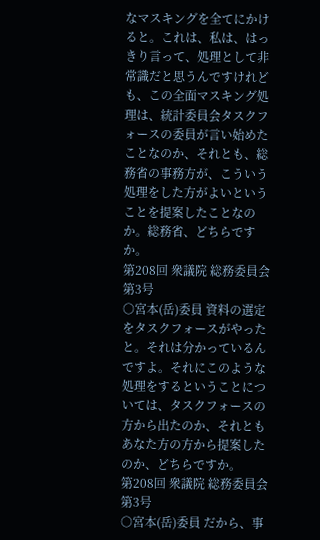なマスキングを全てにかけると。これは、私は、はっきり言って、処理として非常識だと思うんですけれども、この全面マスキング処理は、統計委員会タスクフォースの委員が言い始めたことなのか、それとも、総務省の事務方が、こういう処理をした方がよいということを提案したことなのか。総務省、どちらですか。
第208回 衆議院 総務委員会 第3号
○宮本(岳)委員 資料の選定をタスクフォースがやったと。それは分かっているんですよ。それにこのような処理をするということについては、タスクフォースの方から出たのか、それともあなた方の方から提案したのか、どちらですか。
第208回 衆議院 総務委員会 第3号
○宮本(岳)委員 だから、事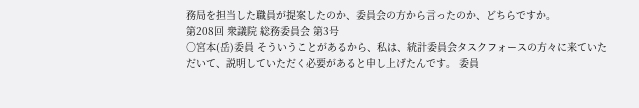務局を担当した職員が提案したのか、委員会の方から言ったのか、どちらですか。
第208回 衆議院 総務委員会 第3号
○宮本(岳)委員 そういうことがあるから、私は、統計委員会タスクフォースの方々に来ていただいて、説明していただく必要があると申し上げたんです。 委員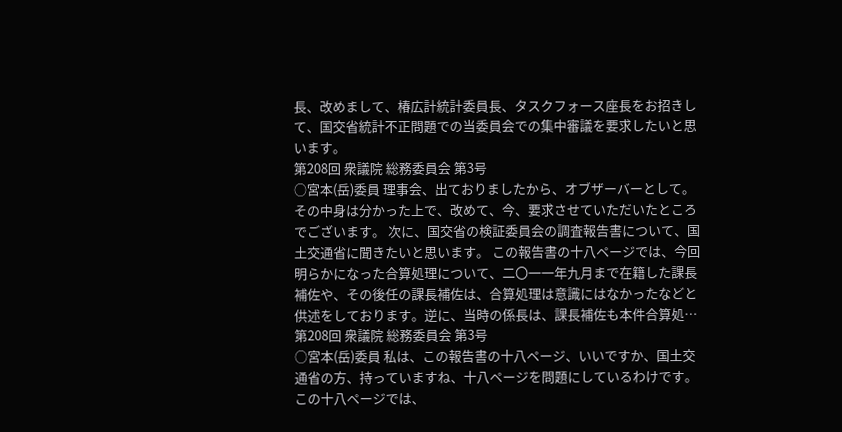長、改めまして、椿広計統計委員長、タスクフォース座長をお招きして、国交省統計不正問題での当委員会での集中審議を要求したいと思います。
第208回 衆議院 総務委員会 第3号
○宮本(岳)委員 理事会、出ておりましたから、オブザーバーとして。その中身は分かった上で、改めて、今、要求させていただいたところでございます。 次に、国交省の検証委員会の調査報告書について、国土交通省に聞きたいと思います。 この報告書の十八ページでは、今回明らかになった合算処理について、二〇一一年九月まで在籍した課長補佐や、その後任の課長補佐は、合算処理は意識にはなかったなどと供述をしております。逆に、当時の係長は、課長補佐も本件合算処…
第208回 衆議院 総務委員会 第3号
○宮本(岳)委員 私は、この報告書の十八ページ、いいですか、国土交通省の方、持っていますね、十八ページを問題にしているわけです。 この十八ページでは、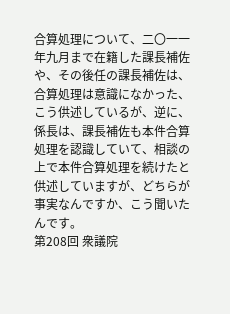合算処理について、二〇一一年九月まで在籍した課長補佐や、その後任の課長補佐は、合算処理は意識になかった、こう供述しているが、逆に、係長は、課長補佐も本件合算処理を認識していて、相談の上で本件合算処理を続けたと供述していますが、どちらが事実なんですか、こう聞いたんです。
第208回 衆議院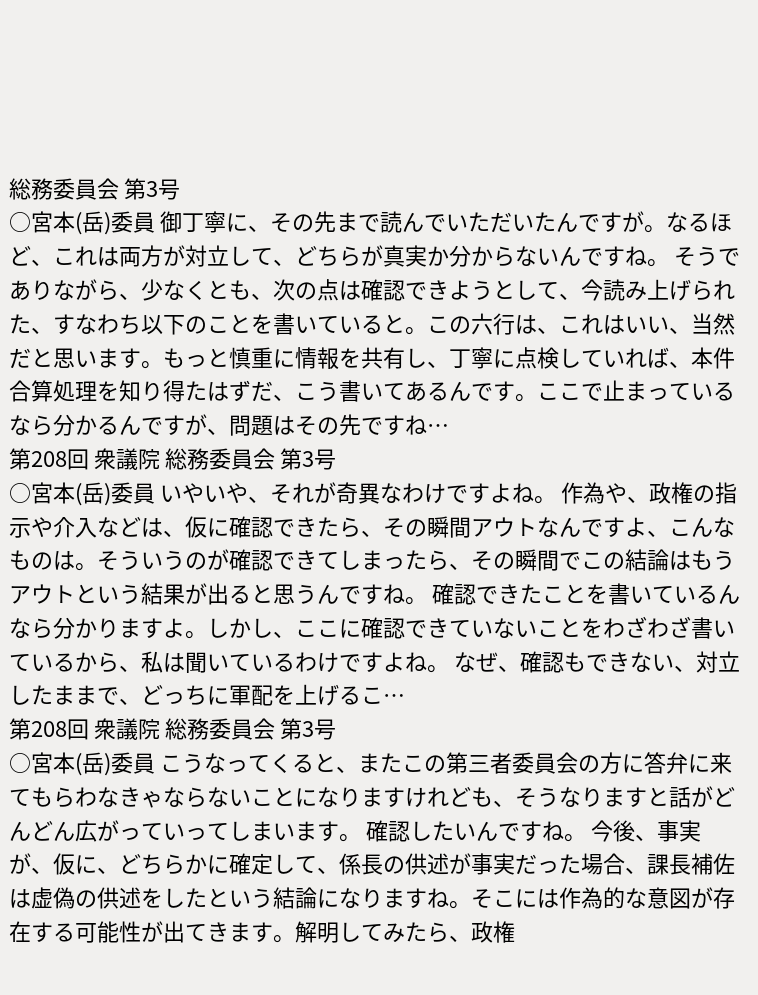総務委員会 第3号
○宮本(岳)委員 御丁寧に、その先まで読んでいただいたんですが。なるほど、これは両方が対立して、どちらが真実か分からないんですね。 そうでありながら、少なくとも、次の点は確認できようとして、今読み上げられた、すなわち以下のことを書いていると。この六行は、これはいい、当然だと思います。もっと慎重に情報を共有し、丁寧に点検していれば、本件合算処理を知り得たはずだ、こう書いてあるんです。ここで止まっているなら分かるんですが、問題はその先ですね…
第208回 衆議院 総務委員会 第3号
○宮本(岳)委員 いやいや、それが奇異なわけですよね。 作為や、政権の指示や介入などは、仮に確認できたら、その瞬間アウトなんですよ、こんなものは。そういうのが確認できてしまったら、その瞬間でこの結論はもうアウトという結果が出ると思うんですね。 確認できたことを書いているんなら分かりますよ。しかし、ここに確認できていないことをわざわざ書いているから、私は聞いているわけですよね。 なぜ、確認もできない、対立したままで、どっちに軍配を上げるこ…
第208回 衆議院 総務委員会 第3号
○宮本(岳)委員 こうなってくると、またこの第三者委員会の方に答弁に来てもらわなきゃならないことになりますけれども、そうなりますと話がどんどん広がっていってしまいます。 確認したいんですね。 今後、事実が、仮に、どちらかに確定して、係長の供述が事実だった場合、課長補佐は虚偽の供述をしたという結論になりますね。そこには作為的な意図が存在する可能性が出てきます。解明してみたら、政権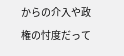からの介入や政権の忖度だって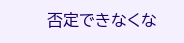否定できなくな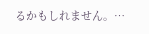るかもしれません。…